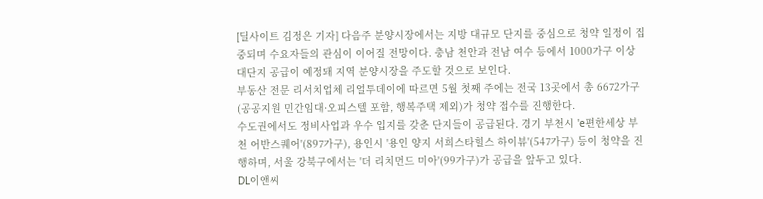[딜사이트 김정은 기자] 다음주 분양시장에서는 지방 대규모 단지를 중심으로 청약 일정이 집중되며 수요자들의 관심이 이어질 전망이다. 충남 천안과 전남 여수 등에서 1000가구 이상 대단지 공급이 예정돼 지역 분양시장을 주도할 것으로 보인다.
부동산 전문 리서치업체 리얼투데이에 따르면 5월 첫째 주에는 전국 13곳에서 총 6672가구(공공지원 민간임대·오피스텔 포함, 행복주택 제외)가 청약 접수를 진행한다.
수도권에서도 정비사업과 우수 입지를 갖춘 단지들이 공급된다. 경기 부천시 'e편한세상 부천 어반스퀘어'(897가구), 용인시 '용인 양지 서희스타힐스 하이뷰'(547가구) 등이 청약을 진행하며, 서울 강북구에서는 '더 리치먼드 미아'(99가구)가 공급을 앞두고 있다.
DL이앤씨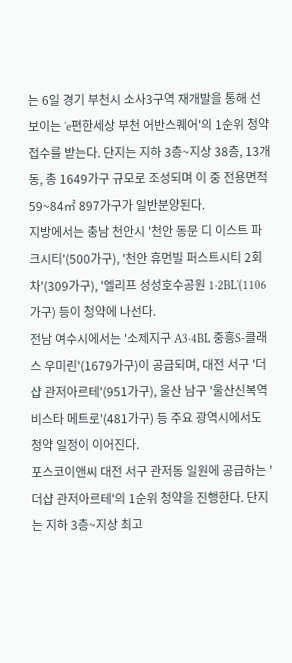는 6일 경기 부천시 소사3구역 재개발을 통해 선보이는 'e편한세상 부천 어반스퀘어'의 1순위 청약 접수를 받는다. 단지는 지하 3층~지상 38층, 13개 동, 총 1649가구 규모로 조성되며 이 중 전용면적 59~84㎡ 897가구가 일반분양된다.
지방에서는 충남 천안시 '천안 동문 디 이스트 파크시티'(500가구), '천안 휴먼빌 퍼스트시티 2회차'(309가구), '엘리프 성성호수공원 1·2BL'(1106가구) 등이 청약에 나선다.
전남 여수시에서는 '소제지구 A3·4BL 중흥S-클래스 우미린'(1679가구)이 공급되며, 대전 서구 '더샵 관저아르테'(951가구), 울산 남구 '울산신복역 비스타 메트로'(481가구) 등 주요 광역시에서도 청약 일정이 이어진다.
포스코이앤씨 대전 서구 관저동 일원에 공급하는 '더샵 관저아르테'의 1순위 청약을 진행한다. 단지는 지하 3층~지상 최고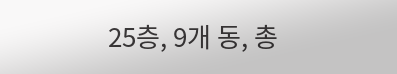25층, 9개 동, 총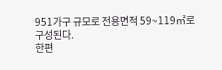951가구 규모로 전용면적 59~119㎡로 구성된다.
한편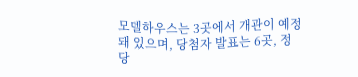모델하우스는 3곳에서 개관이 예정돼 있으며, 당첨자 발표는 6곳, 정당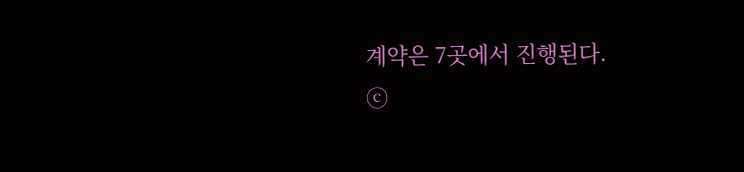계약은 7곳에서 진행된다.
ⓒ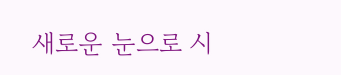새로운 눈으로 시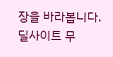장을 바라봅니다. 딜사이트 무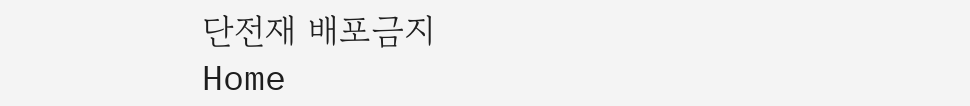단전재 배포금지
Home